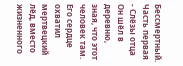Бессмертный. Часть первая - Слёзы отца
Он шёл в деревню, зная, что этот человек там. Его сердце охватил мертвецкий лёд, вместо жизненного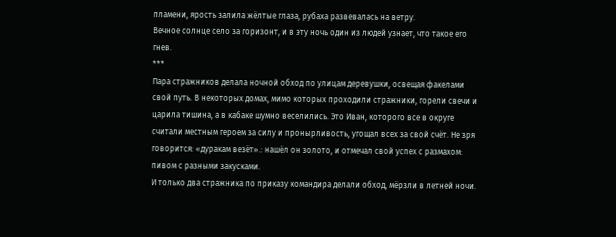пламени, ярость залила жёлтые глаза, рубаха развевалась на ветру.
Вечное солнце село за горизонт, и в эту ночь один из людей узнает, что такое его гнев.
***
Пара стражников делала ночной обход по улицам деревушки, освещая факелами свой путь. В некоторых домах, мимо которых проходили стражники, горели свечи и царила тишина, а в кабаке шумно веселились. Это Иван, которого все в округе считали местным героем за силу и пронырливость, угощал всех за свой счёт. Не зря говорится: «дуракам везёт».: нашёл он золото, и отмечал свой успех с размахом: пивом с разными закусками.
И только два стражника по приказу командира делали обход, мёрзли в летней ночи.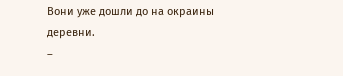Вони уже дошли до на окраины деревни.
–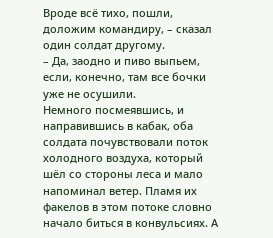Вроде всё тихо, пошли, доложим командиру, – сказал один солдат другому.
– Да, заодно и пиво выпьем, если, конечно, там все бочки уже не осушили.
Немного посмеявшись, и направившись в кабак, оба солдата почувствовали поток холодного воздуха, который шёл со стороны леса и мало напоминал ветер. Пламя их факелов в этом потоке словно начало биться в конвульсиях. А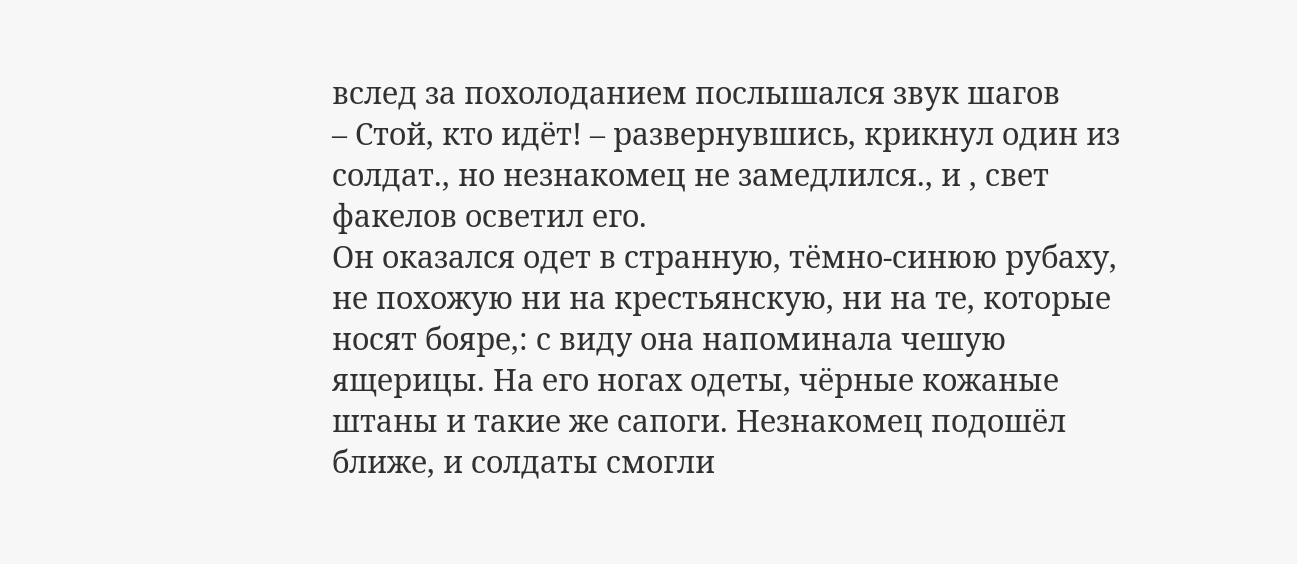вслед за похолоданием послышался звук шагов
– Стой, кто идёт! – развернувшись, крикнул один из солдат., но незнакомец не замедлился., и , свет факелов осветил его.
Он оказался одет в странную, тёмно-синюю рубаху, не похожую ни на крестьянскую, ни на те, которые носят бояре,: с виду она напоминала чешую ящерицы. На его ногах одеты, чёрные кожаные штаны и такие же сапоги. Незнакомец подошёл ближе, и солдаты смогли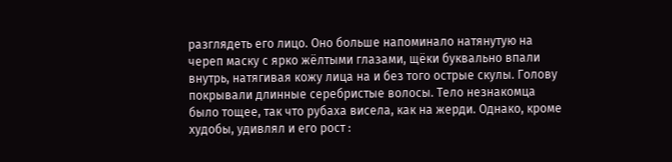разглядеть его лицо. Оно больше напоминало натянутую на череп маску с ярко жёлтыми глазами, щёки буквально впали внутрь, натягивая кожу лица на и без того острые скулы. Голову покрывали длинные серебристые волосы. Тело незнакомца было тощее, так что рубаха висела, как на жерди. Однако, кроме худобы, удивлял и его рост :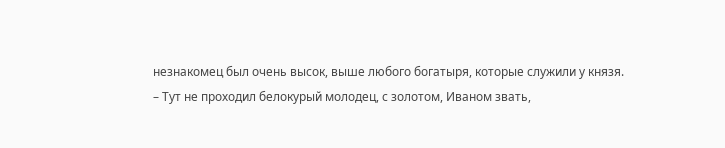незнакомец был очень высок, выше любого богатыря, которые служили у князя.
– Тут не проходил белокурый молодец, с золотом, Иваном звать,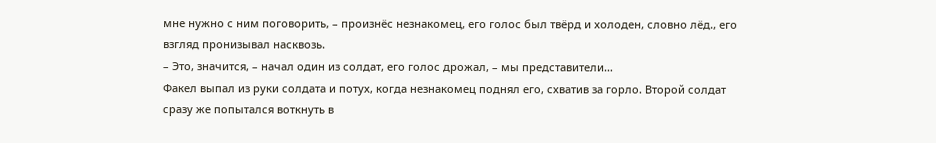мне нужно с ним поговорить, – произнёс незнакомец, его голос был твёрд и холоден, словно лёд., его взгляд пронизывал насквозь.
– Это, значится, – начал один из солдат, его голос дрожал, – мы представители…
Факел выпал из руки солдата и потух, когда незнакомец поднял его, схватив за горло. Второй солдат сразу же попытался воткнуть в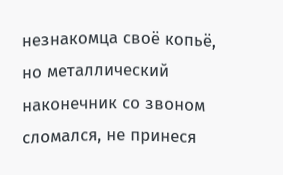незнакомца своё копьё, но металлический наконечник со звоном сломался, не принеся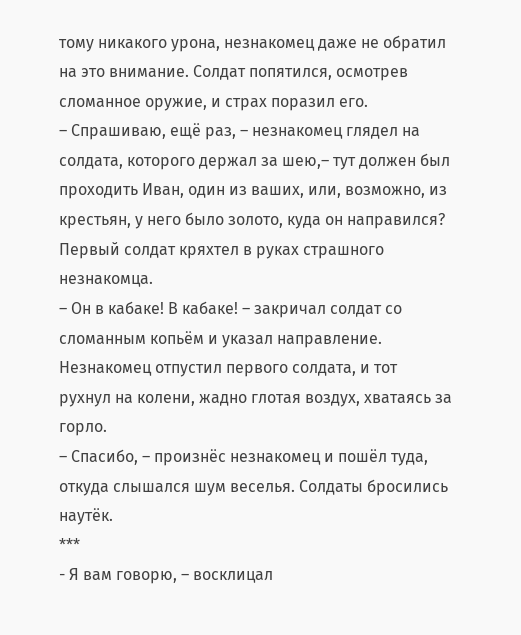тому никакого урона, незнакомец даже не обратил на это внимание. Солдат попятился, осмотрев сломанное оружие, и страх поразил его.
– Спрашиваю, ещё раз, – незнакомец глядел на солдата, которого держал за шею,– тут должен был проходить Иван, один из ваших, или, возможно, из крестьян, у него было золото, куда он направился?
Первый солдат кряхтел в руках страшного незнакомца.
– Он в кабаке! В кабаке! – закричал солдат со сломанным копьём и указал направление. Незнакомец отпустил первого солдата, и тот рухнул на колени, жадно глотая воздух, хватаясь за горло.
– Спасибо, – произнёс незнакомец и пошёл туда, откуда слышался шум веселья. Солдаты бросились наутёк.
***
- Я вам говорю, – восклицал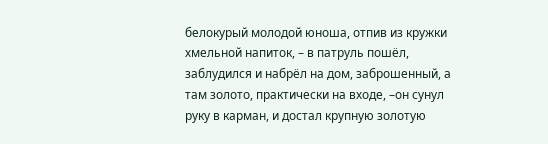белокурый молодой юноша, отпив из кружки хмельной напиток, – в патруль пошёл, заблудился и набрёл на дом, заброшенный, а там золото, практически на входе, –он сунул руку в карман, и достал крупную золотую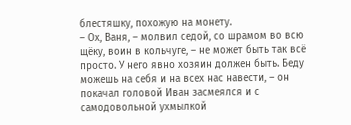блестяшку, похожую на монету.
– Ох, Ваня, – молвил седой, со шрамом во всю щёку, воин в кольчуге, – не может быть так всё просто. У него явно хозяин должен быть. Беду можешь на себя и на всех нас навести, – он покачал головой Иван засмеялся и с самодовольной ухмылкой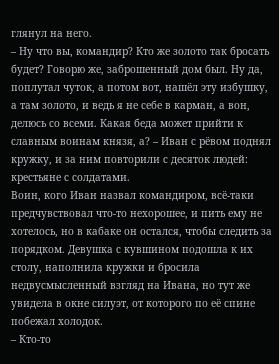глянул на него.
– Ну что вы, командир? Кто же золото так бросать будет? Говорю же, заброшенный дом был. Ну да, поплутал чуток, а потом вот, нашёл эту избушку, а там золото, и ведь я не себе в карман, а вон, делюсь со всеми. Какая беда может прийти к славным воинам князя, а? – Иван с рёвом поднял кружку, и за ним повторили с десяток людей: крестьяне с солдатами.
Воин, кого Иван назвал командиром, всё-таки предчувствовал что-то нехорошее, и пить ему не хотелось, но в кабаке он остался, чтобы следить за порядком. Девушка с кувшином подошла к их столу, наполнила кружки и бросила недвусмысленный взгляд на Ивана, но тут же увидела в окне силуэт, от которого по её спине побежал холодок.
– Кто-то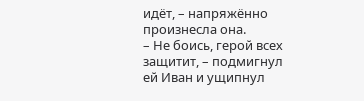идёт, – напряжённо произнесла она.
– Не боись, герой всех защитит, – подмигнул ей Иван и ущипнул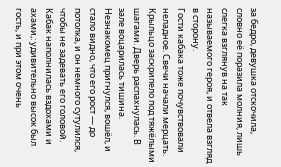за бедро, девушка отскочила, словно её поразила молния, лишь слегка взглянув на так называемого героя, и отвела взгляд в сторону.
Гости кабака тоже почувствовали неладное. Свечи начали мерцать. Крыльцо заскрипело под тяжёлыми шагами. Дверь распахнулась. В зале воцарилась тишина. Незнакомец пригнулся, вошёл, и стало видно, что его рост — до потолка, и он немного сутулился, чтобы не задевать его головой. Кабак наполнилась вздохами и ахами,: удивительно высок был гость, и при этом очень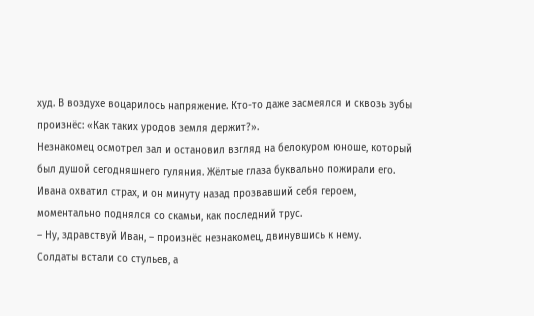худ. В воздухе воцарилось напряжение. Кто-то даже засмеялся и сквозь зубы произнёс: «Как таких уродов земля держит?».
Незнакомец осмотрел зал и остановил взгляд на белокуром юноше, который был душой сегодняшнего гуляния. Жёлтые глаза буквально пожирали его. Ивана охватил страх, и он минуту назад прозвавший себя героем, моментально поднялся со скамьи, как последний трус.
– Ну, здравствуй Иван, – произнёс незнакомец, двинувшись к нему.
Солдаты встали со стульев, а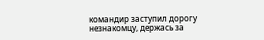командир заступил дорогу незнакомцу, держась за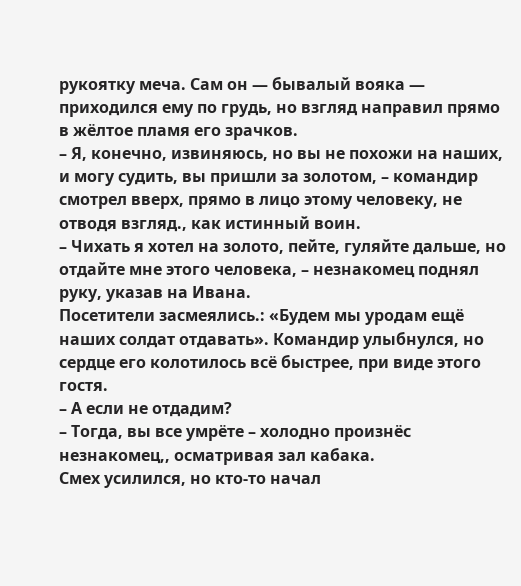рукоятку меча. Сам он — бывалый вояка — приходился ему по грудь, но взгляд направил прямо в жёлтое пламя его зрачков.
– Я, конечно, извиняюсь, но вы не похожи на наших, и могу судить, вы пришли за золотом, – командир смотрел вверх, прямо в лицо этому человеку, не отводя взгляд., как истинный воин.
– Чихать я хотел на золото, пейте, гуляйте дальше, но отдайте мне этого человека, – незнакомец поднял руку, указав на Ивана.
Посетители засмеялись.: «Будем мы уродам ещё наших солдат отдавать». Командир улыбнулся, но сердце его колотилось всё быстрее, при виде этого гостя.
– А если не отдадим?
– Тогда, вы все умрёте – холодно произнёс незнакомец,, осматривая зал кабака.
Смех усилился, но кто-то начал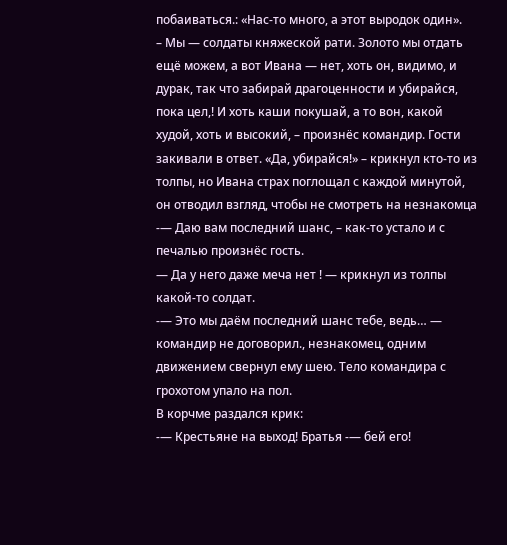побаиваться.: «Нас-то много, а этот выродок один».
– Мы — солдаты княжеской рати. Золото мы отдать ещё можем, а вот Ивана — нет, хоть он, видимо, и дурак, так что забирай драгоценности и убирайся, пока цел,! И хоть каши покушай, а то вон, какой худой, хоть и высокий, – произнёс командир. Гости закивали в ответ. «Да, убирайся!» – крикнул кто-то из толпы, но Ивана страх поглощал с каждой минутой, он отводил взгляд, чтобы не смотреть на незнакомца
-— Даю вам последний шанс, – как-то устало и с печалью произнёс гость.
— Да у него даже меча нет ! — крикнул из толпы какой-то солдат.
-— Это мы даём последний шанс тебе, ведь… — командир не договорил., незнакомец, одним движением свернул ему шею. Тело командира с грохотом упало на пол.
В корчме раздался крик:
-— Крестьяне на выход! Братья -— бей его!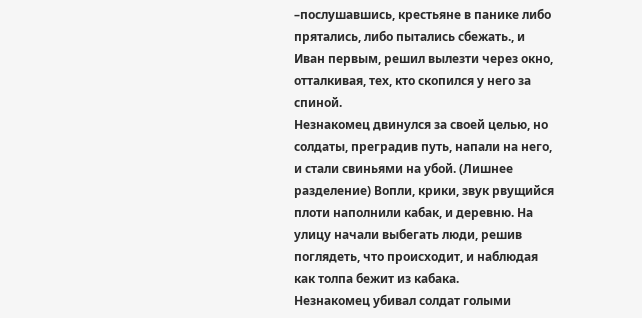–послушавшись, крестьяне в панике либо прятались, либо пытались сбежать., и Иван первым, решил вылезти через окно, отталкивая, тех, кто скопился у него за спиной.
Незнакомец двинулся за своей целью, но солдаты, преградив путь, напали на него, и стали свиньями на убой. (Лишнее разделение) Вопли, крики, звук рвущийся плоти наполнили кабак, и деревню. На улицу начали выбегать люди, решив поглядеть, что происходит, и наблюдая как толпа бежит из кабака.
Незнакомец убивал солдат голыми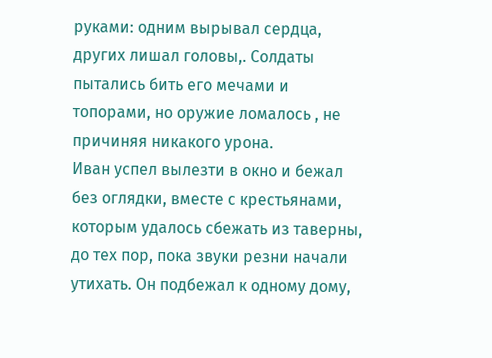руками: одним вырывал сердца, других лишал головы,. Солдаты пытались бить его мечами и топорами, но оружие ломалось , не причиняя никакого урона.
Иван успел вылезти в окно и бежал без оглядки, вместе с крестьянами, которым удалось сбежать из таверны, до тех пор, пока звуки резни начали утихать. Он подбежал к одному дому,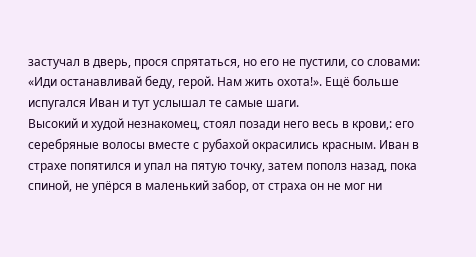застучал в дверь, прося спрятаться, но его не пустили, со словами: «Иди останавливай беду, герой. Нам жить охота!». Ещё больше испугался Иван и тут услышал те самые шаги.
Высокий и худой незнакомец, стоял позади него весь в крови,: его серебряные волосы вместе с рубахой окрасились красным. Иван в страхе попятился и упал на пятую точку, затем пополз назад, пока спиной, не упёрся в маленький забор, от страха он не мог ни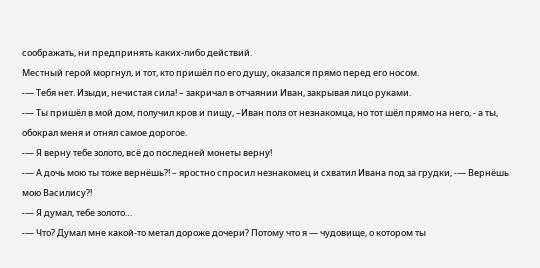соображать, ни предпринять каких-либо действий.
Местный герой моргнул, и тот, кто пришёл по его душу, оказался прямо перед его носом.
-— Тебя нет. Изыди, нечистая сила! – закричал в отчаянии Иван, закрывая лицо руками.
-— Ты пришёл в мой дом, получил кров и пищу, –Иван полз от незнакомца, но тот шёл прямо на него, - а ты, обокрал меня и отнял самое дорогое.
-— Я верну тебе золото, всё до последней монеты верну!
-— А дочь мою ты тоже вернёшь?! – яростно спросил незнакомец и схватил Ивана под за грудки, -— Вернёшь мою Василису?!
-— Я думал, тебе золото…
-— Что? Думал мне какой-то метал дороже дочери? Потому что я — чудовище, о котором ты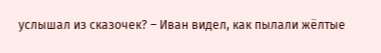услышал из сказочек? – Иван видел, как пылали жёлтые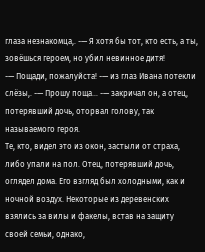глаза незнакомца,. -— Я хотя бы тот, кто есть, а ты, зовёшься героем, но убил невинное дитя!
-— Пощади, пожалуйста! -— из глаз Ивана потекли слёзы,. -— Прошу поща… -— закричал он, а отец, потерявший дочь, оторвал голову, так называемого героя.
Те, кто, видел это из окон, застыли от страха, либо упали на пол. Отец, потерявший дочь, оглядел дома. Его взгляд был холодными, как и ночной воздух. Некоторые из деревенских взялись за вилы и факелы, встав на защиту своей семьи, однако,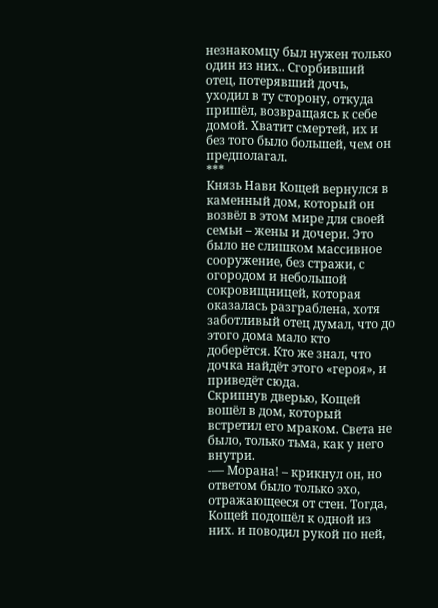незнакомцу был нужен только один из них.. Сгорбивший отец, потерявший дочь, уходил в ту сторону, откуда пришёл, возвращаясь к себе домой. Хватит смертей, их и без того было большей, чем он предполагал.
***
Князь Нави Кощей вернулся в каменный дом, который он возвёл в этом мире для своей семьи – жены и дочери. Это было не слишком массивное сооружение, без стражи, с огородом и небольшой сокровищницей, которая оказалась разграблена, хотя заботливый отец думал, что до этого дома мало кто доберётся. Кто же знал, что дочка найдёт этого «героя», и приведёт сюда.
Скрипнув дверью, Кощей вошёл в дом, который встретил его мраком. Света не было, только тьма, как у него внутри.
-— Морана! – крикнул он, но ответом было только эхо, отражающееся от стен. Тогда, Кощей подошёл к одной из них. и поводил рукой по ней,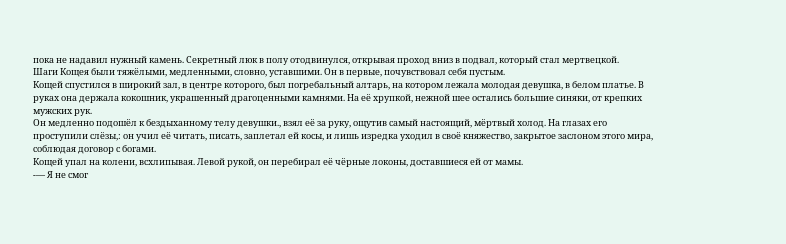пока не надавил нужный камень. Секретный люк в полу отодвинулся, открывая проход вниз в подвал, который стал мертвецкой.
Шаги Кощея были тяжёлыми, медленными, словно, уставшими. Он в первые, почувствовал себя пустым.
Кощей спустился в широкий зал, в центре которого, был погребальный алтарь, на котором лежала молодая девушка, в белом платье. В руках она держала кокошник, украшенный драгоценными камнями. На её хрупкой, нежной шее остались большие синяки, от крепких мужских рук.
Он медленно подошёл к бездыханному телу девушки., взял её за руку, ощутив самый настоящий, мёртвый холод. На глазах его проступили слёзы,: он учил её читать, писать, заплетал ей косы, и лишь изредка уходил в своё княжество, закрытое заслоном этого мира, соблюдая договор с богами.
Кощей упал на колени, всхлипывая. Левой рукой, он перебирал её чёрные локоны, доставшиеся ей от мамы.
-— Я не смог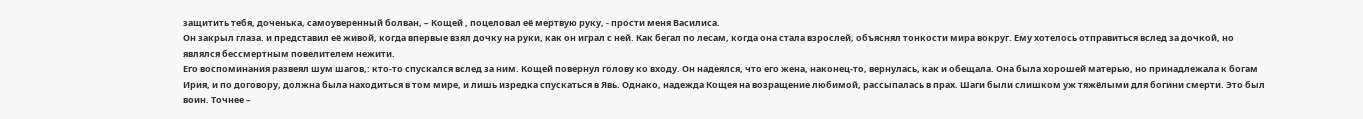защитить тебя, доченька, самоуверенный болван, – Кощей , поцеловал её мертвую руку, - прости меня Василиса.
Он закрыл глаза. и представил её живой, когда впервые взял дочку на руки, как он играл с ней. Как бегал по лесам, когда она стала взрослей, объяснял тонкости мира вокруг. Ему хотелось отправиться вслед за дочкой, но являлся бессмертным повелителем нежити.
Его воспоминания развеял шум шагов,: кто-то спускался вслед за ним. Кощей повернул голову ко входу. Он надеялся, что его жена, наконец-то, вернулась, как и обещала. Она была хорошей матерью, но принадлежала к богам Ирия, и по договору, должна была находиться в том мире, и лишь изредка спускаться в Явь. Однако, надежда Кощея на возращение любимой, рассыпалась в прах. Шаги были слишком уж тяжёлыми для богини смерти. Это был воин. Точнее –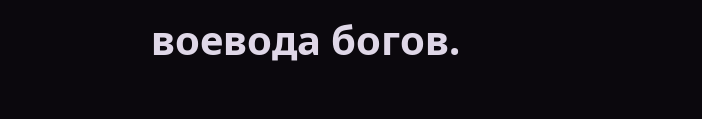воевода богов.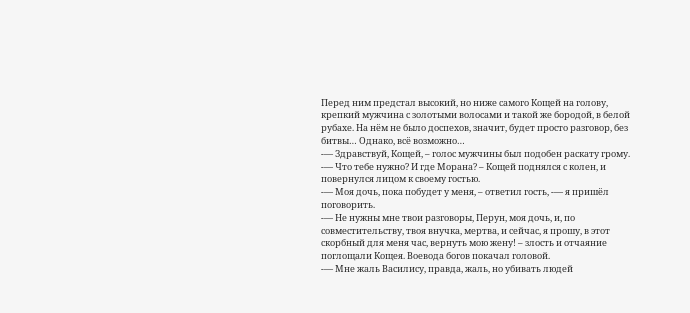Перед ним предстал высокий, но ниже самого Кощей на голову, крепкий мужчина с золотыми волосами и такой же бородой, в белой рубахе. На нём не было доспехов, значит, будет просто разговор, без битвы… Однако, всё возможно…
-— Здравствуй, Кощей, – голос мужчины был подобен раскату грому.
-— Что тебе нужно? И где Морана? – Кощей поднялся с колен, и повернулся лицом к своему гостью.
-— Моя дочь, пока побудет у меня, – ответил гость, -— я пришёл поговорить.
-— Не нужны мне твои разговоры, Перун, моя дочь, и, по совместительству, твоя внучка, мертва, и сейчас, я прошу, в этот скорбный для меня час, вернуть мою жену! – злость и отчаяние поглощали Кощея. Воевода богов покачал головой.
-— Мне жаль Василису, правда, жаль, но убивать людей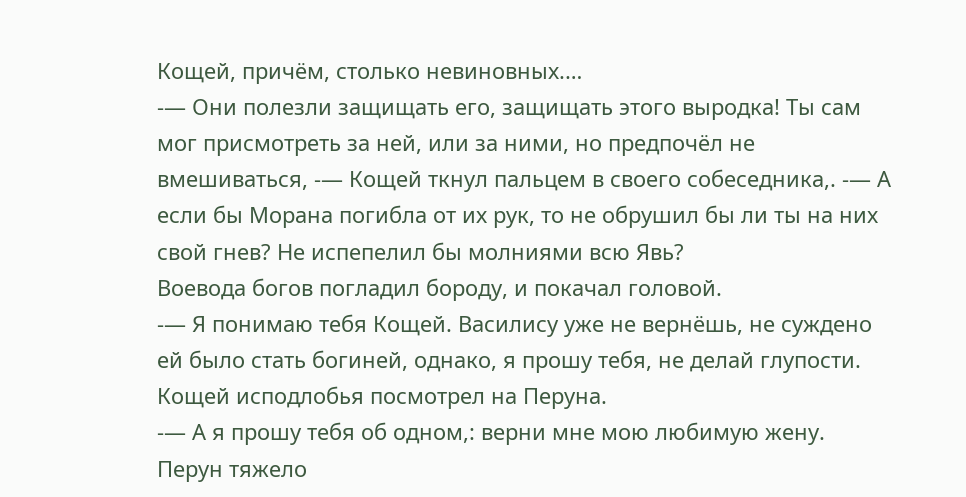Кощей, причём, столько невиновных.…
-— Они полезли защищать его, защищать этого выродка! Ты сам мог присмотреть за ней, или за ними, но предпочёл не вмешиваться, -— Кощей ткнул пальцем в своего собеседника,. -— А если бы Морана погибла от их рук, то не обрушил бы ли ты на них свой гнев? Не испепелил бы молниями всю Явь?
Воевода богов погладил бороду, и покачал головой.
-— Я понимаю тебя Кощей. Василису уже не вернёшь, не суждено ей было стать богиней, однако, я прошу тебя, не делай глупости.
Кощей исподлобья посмотрел на Перуна.
-— А я прошу тебя об одном,: верни мне мою любимую жену.
Перун тяжело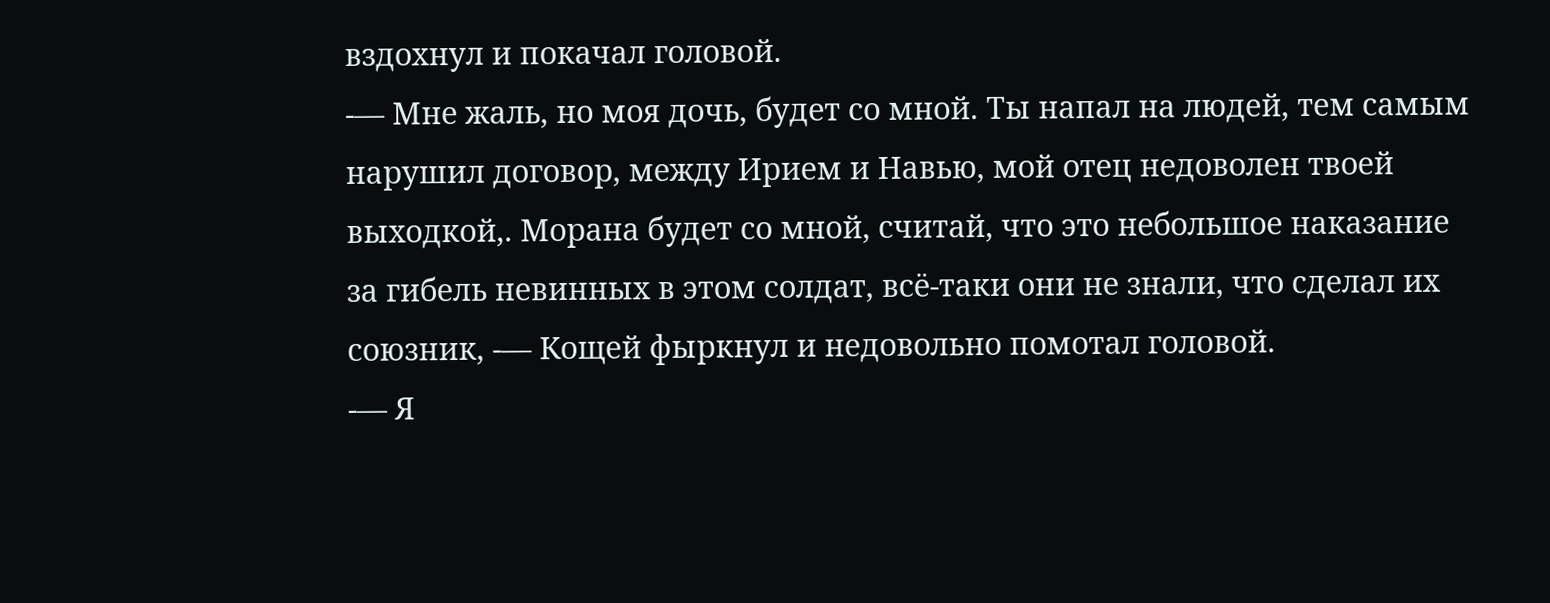вздохнул и покачал головой.
-— Мне жаль, но моя дочь, будет со мной. Ты напал на людей, тем самым нарушил договор, между Ирием и Навью, мой отец недоволен твоей выходкой,. Морана будет со мной, считай, что это небольшое наказание за гибель невинных в этом солдат, всё-таки они не знали, что сделал их союзник, -— Кощей фыркнул и недовольно помотал головой.
-— Я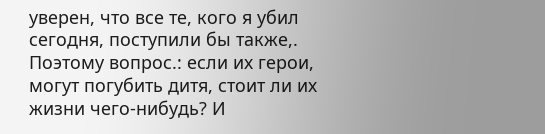уверен, что все те, кого я убил сегодня, поступили бы также,. Поэтому вопрос.: если их герои, могут погубить дитя, стоит ли их жизни чего-нибудь? И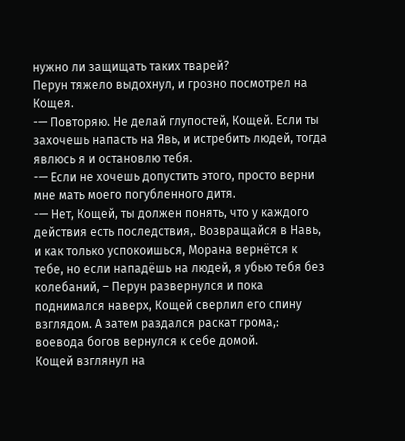нужно ли защищать таких тварей?
Перун тяжело выдохнул, и грозно посмотрел на Кощея.
-— Повторяю. Не делай глупостей, Кощей. Если ты захочешь напасть на Явь, и истребить людей, тогда явлюсь я и остановлю тебя.
-— Если не хочешь допустить этого, просто верни мне мать моего погубленного дитя.
-— Нет, Кощей, ты должен понять, что у каждого действия есть последствия,. Возвращайся в Навь, и как только успокоишься, Морана вернётся к тебе, но если нападёшь на людей, я убью тебя без колебаний, – Перун развернулся и пока поднимался наверх, Кощей сверлил его спину взглядом. А затем раздался раскат грома,: воевода богов вернулся к себе домой.
Кощей взглянул на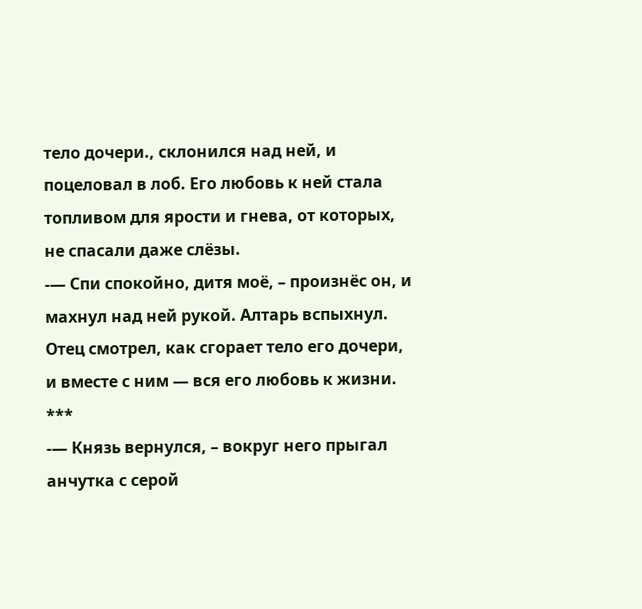тело дочери., склонился над ней, и поцеловал в лоб. Его любовь к ней стала топливом для ярости и гнева, от которых, не спасали даже слёзы.
-— Спи спокойно, дитя моё, – произнёс он, и махнул над ней рукой. Алтарь вспыхнул. Отец смотрел, как сгорает тело его дочери, и вместе с ним — вся его любовь к жизни.
***
-— Князь вернулся, – вокруг него прыгал анчутка с серой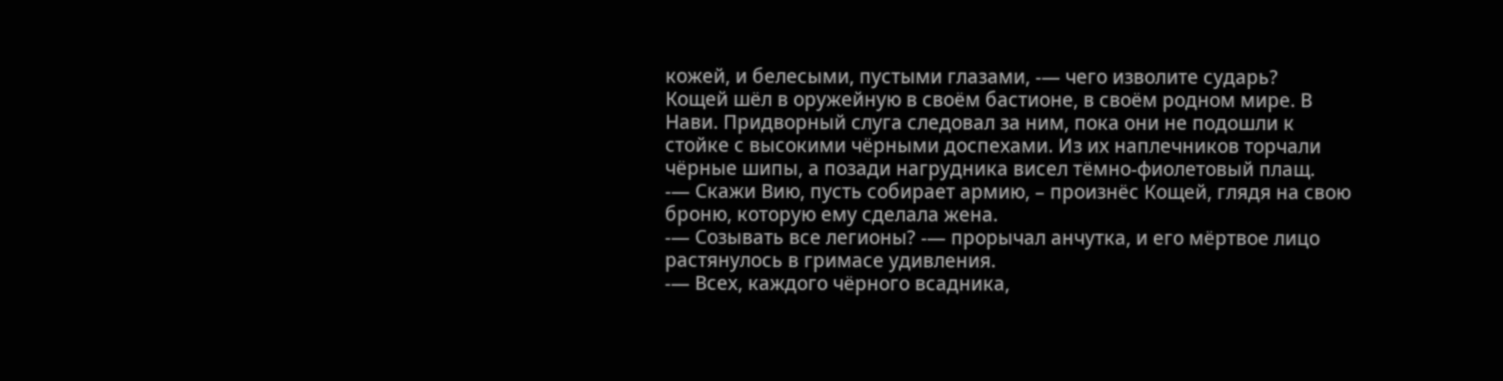кожей, и белесыми, пустыми глазами, -— чего изволите сударь?
Кощей шёл в оружейную в своём бастионе, в своём родном мире. В Нави. Придворный слуга следовал за ним, пока они не подошли к стойке с высокими чёрными доспехами. Из их наплечников торчали чёрные шипы, а позади нагрудника висел тёмно-фиолетовый плащ.
-— Скажи Вию, пусть собирает армию, – произнёс Кощей, глядя на свою броню, которую ему сделала жена.
-— Созывать все легионы? -— прорычал анчутка, и его мёртвое лицо растянулось в гримасе удивления.
-— Всех, каждого чёрного всадника,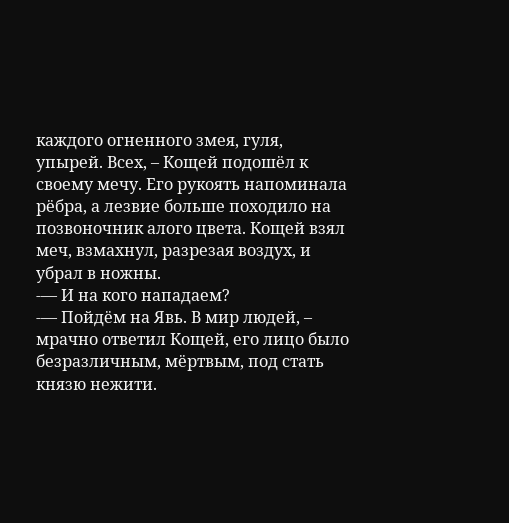каждого огненного змея, гуля, упырей. Всех, – Кощей подошёл к своему мечу. Его рукоять напоминала рёбра, а лезвие больше походило на позвоночник алого цвета. Кощей взял меч, взмахнул, разрезая воздух, и убрал в ножны.
-— И на кого нападаем?
-— Пойдём на Явь. В мир людей, – мрачно ответил Кощей, его лицо было безразличным, мёртвым, под стать князю нежити.